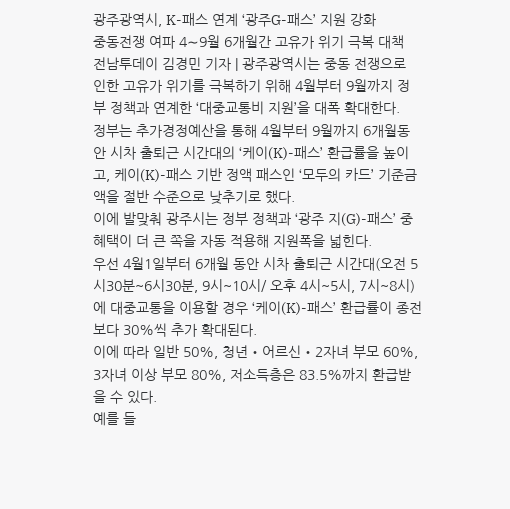광주광역시, K-패스 연계 ‘광주G-패스’ 지원 강화
중동전쟁 여파 4∼9월 6개월간 고유가 위기 극복 대책
전남투데이 김경민 기자 | 광주광역시는 중동 전쟁으로 인한 고유가 위기를 극복하기 위해 4월부터 9월까지 정부 정책과 연계한 ‘대중교통비 지원’을 대폭 확대한다.
정부는 추가경정예산을 통해 4월부터 9월까지 6개월동안 시차 출퇴근 시간대의 ‘케이(K)-패스’ 환급률을 높이고, 케이(K)-패스 기반 정액 패스인 ‘모두의 카드’ 기준금액을 절반 수준으로 낮추기로 했다.
이에 발맞춰 광주시는 정부 정책과 ‘광주 지(G)-패스’ 중 혜택이 더 큰 쪽을 자동 적용해 지원폭을 넓힌다.
우선 4월1일부터 6개월 동안 시차 출퇴근 시간대(오전 5시30분~6시30분, 9시~10시/ 오후 4시~5시, 7시~8시)에 대중교통을 이용할 경우 ‘케이(K)-패스’ 환급률이 종전보다 30%씩 추가 확대된다.
이에 따라 일반 50%, 청년‧어르신‧2자녀 부모 60%, 3자녀 이상 부모 80%, 저소득층은 83.5%까지 환급받을 수 있다.
예를 들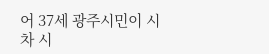어 37세 광주시민이 시차 시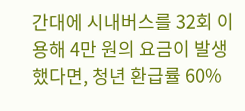간대에 시내버스를 32회 이용해 4만 원의 요금이 발생했다면, 청년 환급률 60%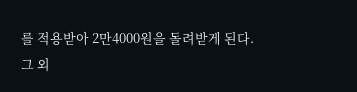를 적용받아 2만4000원을 돌려받게 된다.
그 외